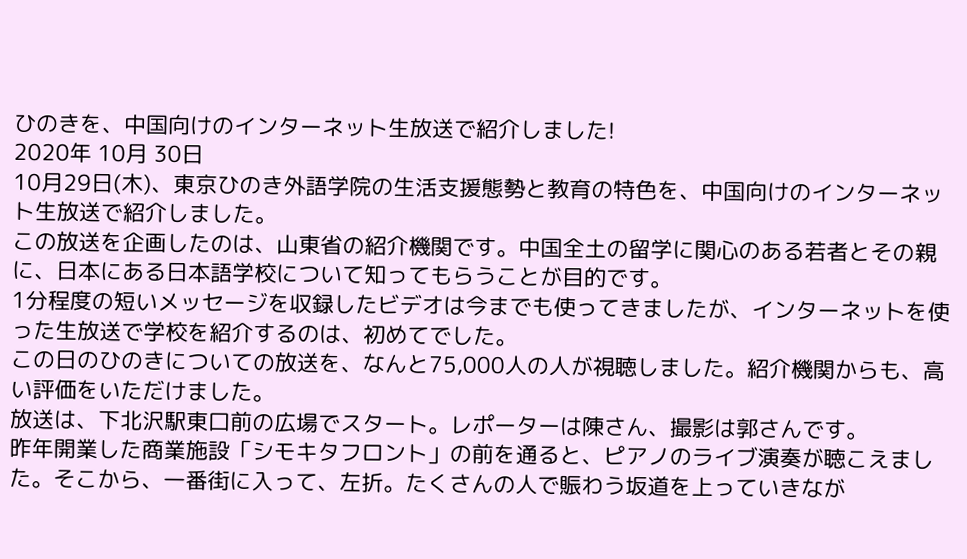ひのきを、中国向けのインターネット生放送で紹介しました!
2020年 10月 30日
10月29日(木)、東京ひのき外語学院の生活支援態勢と教育の特色を、中国向けのインターネット生放送で紹介しました。
この放送を企画したのは、山東省の紹介機関です。中国全土の留学に関心のある若者とその親に、日本にある日本語学校について知ってもらうことが目的です。
1分程度の短いメッセージを収録したビデオは今までも使ってきましたが、インターネットを使った生放送で学校を紹介するのは、初めてでした。
この日のひのきについての放送を、なんと75,000人の人が視聴しました。紹介機関からも、高い評価をいただけました。
放送は、下北沢駅東口前の広場でスタート。レポーターは陳さん、撮影は郭さんです。
昨年開業した商業施設「シモキタフロント」の前を通ると、ピアノのライブ演奏が聴こえました。そこから、一番街に入って、左折。たくさんの人で賑わう坂道を上っていきなが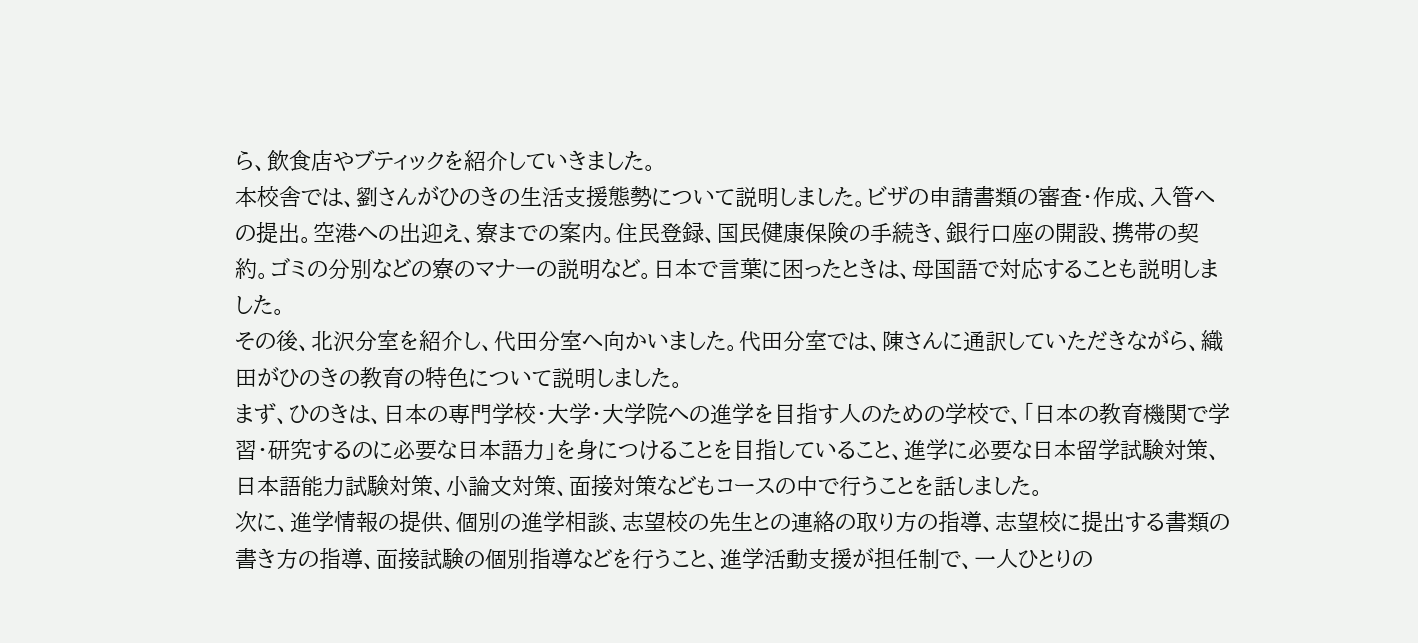ら、飲食店やブティックを紹介していきました。
本校舎では、劉さんがひのきの生活支援態勢について説明しました。ビザの申請書類の審査・作成、入管への提出。空港への出迎え、寮までの案内。住民登録、国民健康保険の手続き、銀行口座の開設、携帯の契約。ゴミの分別などの寮のマナーの説明など。日本で言葉に困ったときは、母国語で対応することも説明しました。
その後、北沢分室を紹介し、代田分室へ向かいました。代田分室では、陳さんに通訳していただきながら、織田がひのきの教育の特色について説明しました。
まず、ひのきは、日本の専門学校・大学・大学院への進学を目指す人のための学校で、「日本の教育機関で学習・研究するのに必要な日本語力」を身につけることを目指していること、進学に必要な日本留学試験対策、日本語能力試験対策、小論文対策、面接対策などもコースの中で行うことを話しました。
次に、進学情報の提供、個別の進学相談、志望校の先生との連絡の取り方の指導、志望校に提出する書類の書き方の指導、面接試験の個別指導などを行うこと、進学活動支援が担任制で、一人ひとりの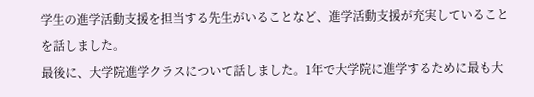学生の進学活動支援を担当する先生がいることなど、進学活動支援が充実していることを話しました。
最後に、大学院進学クラスについて話しました。1年で大学院に進学するために最も大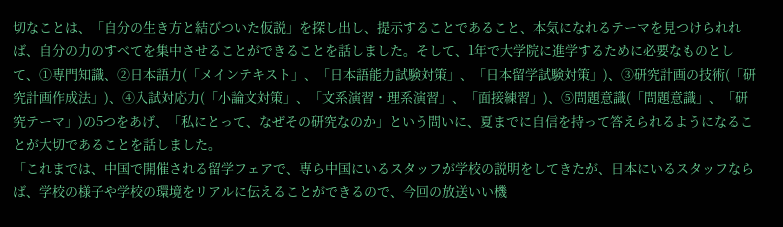切なことは、「自分の生き方と結びついた仮説」を探し出し、提示することであること、本気になれるテーマを見つけられれば、自分の力のすべてを集中させることができることを話しました。そして、1年で大学院に進学するために必要なものとして、①専門知識、②日本語力(「メインテキスト」、「日本語能力試験対策」、「日本留学試験対策」)、③研究計画の技術(「研究計画作成法」)、④入試対応力(「小論文対策」、「文系演習・理系演習」、「面接練習」)、⑤問題意識(「問題意識」、「研究テーマ」)の5つをあげ、「私にとって、なぜその研究なのか」という問いに、夏までに自信を持って答えられるようになることが大切であることを話しました。
「これまでは、中国で開催される留学フェアで、専ら中国にいるスタッフが学校の説明をしてきたが、日本にいるスタッフならば、学校の様子や学校の環境をリアルに伝えることができるので、今回の放送いい機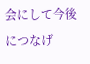会にして今後につなげ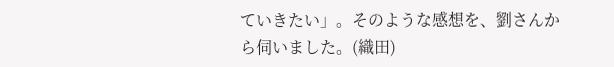ていきたい」。そのような感想を、劉さんから伺いました。(織田)